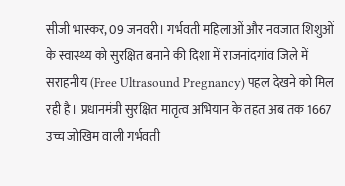सीजी भास्कर, 09 जनवरी। गर्भवती महिलाओं और नवजात शिशुओं के स्वास्थ्य को सुरक्षित बनाने की दिशा में राजनांदगांव जिले में सराहनीय (Free Ultrasound Pregnancy) पहल देखने को मिल रही है। प्रधानमंत्री सुरक्षित मातृत्व अभियान के तहत अब तक 1667 उच्च जोखिम वाली गर्भवती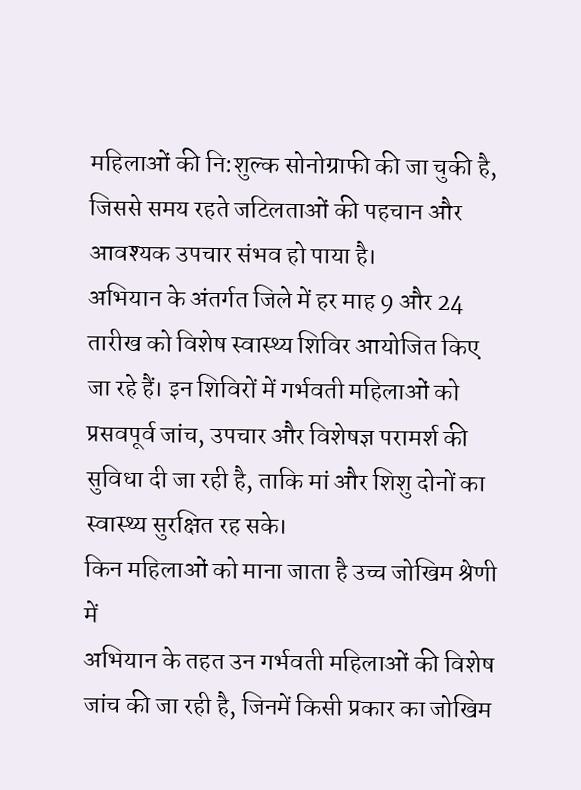महिलाओं की नि:शुल्क सोनोग्राफी की जा चुकी है, जिससे समय रहते जटिलताओं की पहचान और आवश्यक उपचार संभव हो पाया है।
अभियान के अंतर्गत जिले में हर माह 9 और 24 तारीख को विशेष स्वास्थ्य शिविर आयोजित किए जा रहे हैं। इन शिविरों में गर्भवती महिलाओं को प्रसवपूर्व जांच, उपचार और विशेषज्ञ परामर्श की सुविधा दी जा रही है, ताकि मां और शिशु दोनों का स्वास्थ्य सुरक्षित रह सके।
किन महिलाओं को माना जाता है उच्च जोखिम श्रेणी में
अभियान के तहत उन गर्भवती महिलाओं की विशेष जांच की जा रही है, जिनमें किसी प्रकार का जोखिम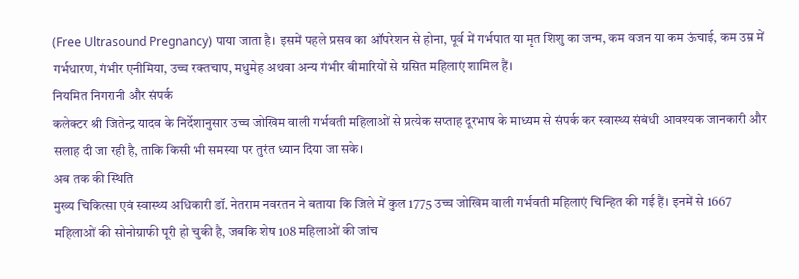(Free Ultrasound Pregnancy) पाया जाता है। इसमें पहले प्रसव का ऑपरेशन से होना, पूर्व में गर्भपात या मृत शिशु का जन्म, कम वजन या कम ऊंचाई, कम उम्र में गर्भधारण, गंभीर एनीमिया, उच्च रक्तचाप, मधुमेह अथवा अन्य गंभीर बीमारियों से ग्रसित महिलाएं शामिल हैं।
नियमित निगरानी और संपर्क
कलेक्टर श्री जितेन्द्र यादव के निर्देशानुसार उच्च जोखिम वाली गर्भवती महिलाओं से प्रत्येक सप्ताह दूरभाष के माध्यम से संपर्क कर स्वास्थ्य संबंधी आवश्यक जानकारी और सलाह दी जा रही है, ताकि किसी भी समस्या पर तुरंत ध्यान दिया जा सके।
अब तक की स्थिति
मुख्य चिकित्सा एवं स्वास्थ्य अधिकारी डॉ. नेतराम नवरतन ने बताया कि जिले में कुल 1775 उच्च जोखिम वाली गर्भवती महिलाएं चिन्हित की गई हैं। इनमें से 1667 महिलाओं की सोनोग्राफी पूरी हो चुकी है, जबकि शेष 108 महिलाओं की जांच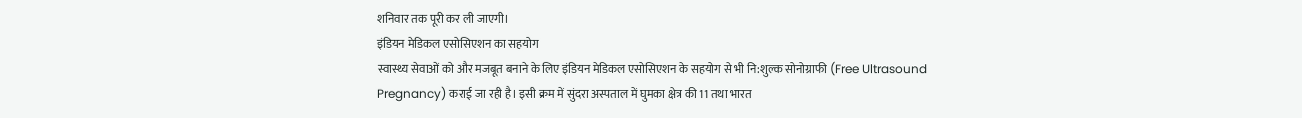शनिवार तक पूरी कर ली जाएगी।
इंडियन मेडिकल एसोसिएशन का सहयोग
स्वास्थ्य सेवाओं को और मजबूत बनाने के लिए इंडियन मेडिकल एसोसिएशन के सहयोग से भी नि:शुल्क सोनोग्राफी (Free Ultrasound Pregnancy) कराई जा रही है। इसी क्रम में सुंदरा अस्पताल में घुमका क्षेत्र की 11 तथा भारत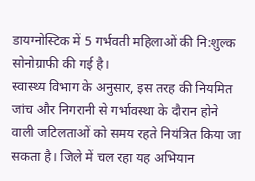डायग्नोस्टिक में 5 गर्भवती महिलाओं की नि:शुल्क सोनोग्राफी की गई है।
स्वास्थ्य विभाग के अनुसार, इस तरह की नियमित जांच और निगरानी से गर्भावस्था के दौरान होने वाली जटिलताओं को समय रहते नियंत्रित किया जा सकता है। जिले में चल रहा यह अभियान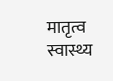मातृत्व स्वास्थ्य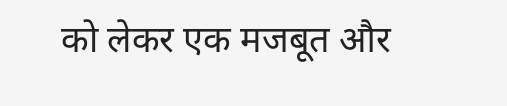को लेकर एक मजबूत और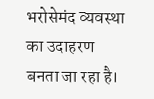भरोसेमंद व्यवस्था का उदाहरण बनता जा रहा है।